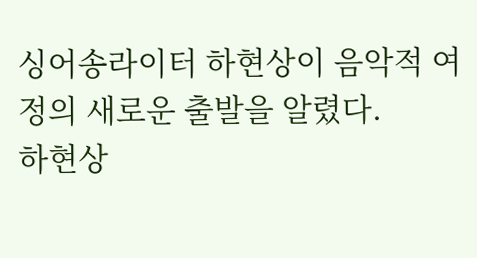싱어송라이터 하현상이 음악적 여정의 새로운 출발을 알렸다.
하현상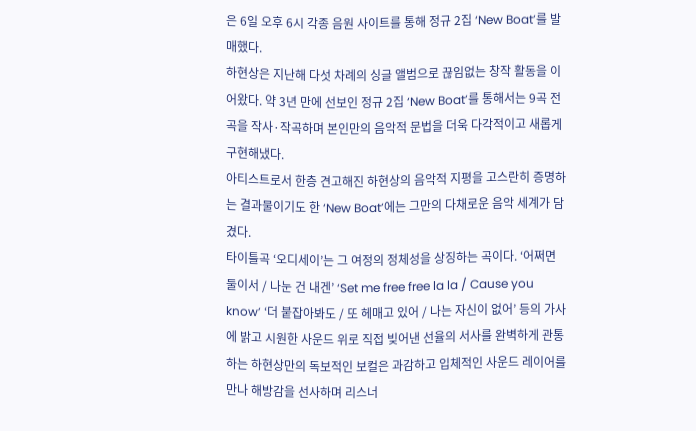은 6일 오후 6시 각종 음원 사이트를 통해 정규 2집 ‘New Boat’를 발매했다.
하현상은 지난해 다섯 차례의 싱글 앨범으로 끊임없는 창작 활동을 이어왔다. 약 3년 만에 선보인 정규 2집 ‘New Boat’를 통해서는 9곡 전곡을 작사·작곡하며 본인만의 음악적 문법을 더욱 다각적이고 새롭게 구현해냈다.
아티스트로서 한층 견고해진 하현상의 음악적 지평을 고스란히 증명하는 결과물이기도 한 ‘New Boat’에는 그만의 다채로운 음악 세계가 담겼다.
타이틀곡 ‘오디세이’는 그 여정의 정체성을 상징하는 곡이다. ‘어쩌면 둘이서 / 나눈 건 내겐’ ‘Set me free free la la / Cause you know’ ‘더 붙잡아봐도 / 또 헤매고 있어 / 나는 자신이 없어’ 등의 가사에 밝고 시원한 사운드 위로 직접 빚어낸 선율의 서사를 완벽하게 관통하는 하현상만의 독보적인 보컬은 과감하고 입체적인 사운드 레이어를 만나 해방감을 선사하며 리스너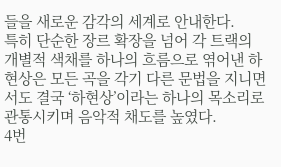들을 새로운 감각의 세계로 안내한다.
특히 단순한 장르 확장을 넘어 각 트랙의 개별적 색채를 하나의 흐름으로 엮어낸 하현상은 모든 곡을 각기 다른 문법을 지니면서도 결국 ‘하현상’이라는 하나의 목소리로 관통시키며 음악적 채도를 높였다.
4번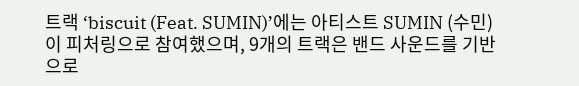트랙 ‘biscuit (Feat. SUMIN)’에는 아티스트 SUMIN (수민)이 피처링으로 참여했으며, 9개의 트랙은 밴드 사운드를 기반으로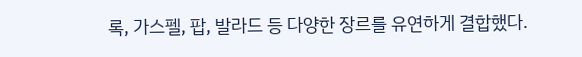록, 가스펠, 팝, 발라드 등 다양한 장르를 유연하게 결합했다.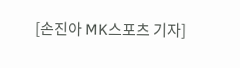[손진아 MK스포츠 기자]